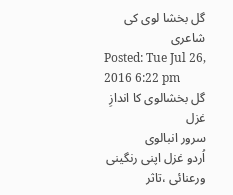گل بخشا لوی کی شاعری
Posted: Tue Jul 26, 2016 6:22 pm
گل بخشالوی کا اندازِ غزل
سرور انبالوی
اُردو غزل اپنی رنگینی ورعنائی ،تاثر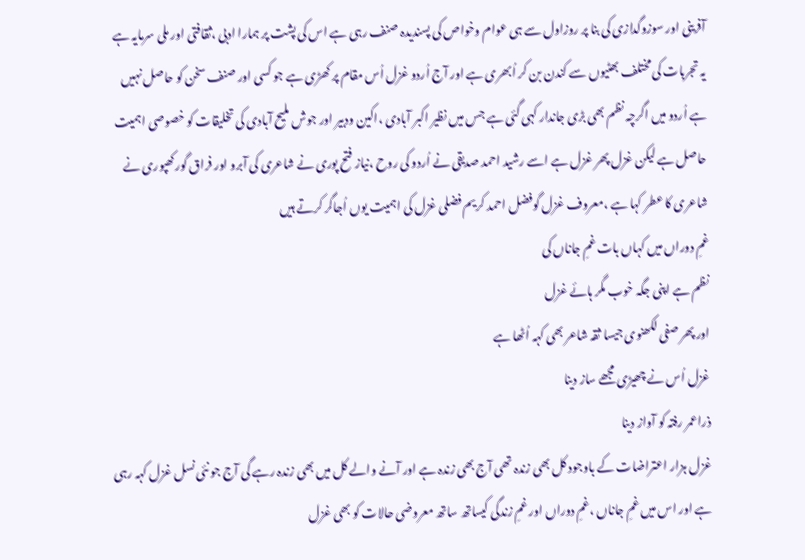آفرینی اور سوزوگدازی کی بنا پر روزاول سے ہی عوام وخواص کی پسندیدہ صنف رہی ہے اس کی پشت پر ہمارا ادبی ،ثقافتی اور ملی سرمایہ ہے یہ تجربات کی مختلف بھٹیوں سے کندن بن کر اُبھری ہے اور آج اُردو غزل اُس مقام پر کھڑی ہے جو کسی اور صنف سخن کو حاصل نہیں ہے اُردو میں اگرچہ نظم بھی بڑی جاندار کہی گئی ہے جس میں نظیر اکبر آبادی ،اکین ودبیر اور جوش ملیح آبادی کی تخلیقات کو خصوصی اہمیت حاصل ہے لیکن غزل پھر غزل ہے اسے رشید احمد صدیقی نے اُردو کی روح ،نیاز فتح پوری نے شاعری کی آبرو اور فراق گورکھپوری نے شاعری کا عطر کہا ہے ،معروف غزل گوفضل احمد کریم فضلی غزل کی اہمیت یوں اُجاگر کرتے ہیں
غمِ دوراں میں کہاں بات غمِ جاناں کی
نظم ہے اپنی جگہ خوب مگر ہائے غزل
اور پھر صفی لکھنوی جیسا ثقہ شاعر بھی کہہ اُٹھا ہے
غزل اُس نے چھیڑی مجھے ساز دینا
ذراعمر رفتہ کو آواز دینا
غزل ہزار اعتراضات کے باوجود کل بھی زندہ تھی آج بھی زندہ ہے اور آنے والے کل میں بھی زندہ رہے گی آج جو نئی نسل غزل کہہ رہی ہے اور اس میں غمِ جاناں ،غمِ دوراں اور غمِ زندگی کیساتھ ساتھ معروضی حالات کو بھی غزل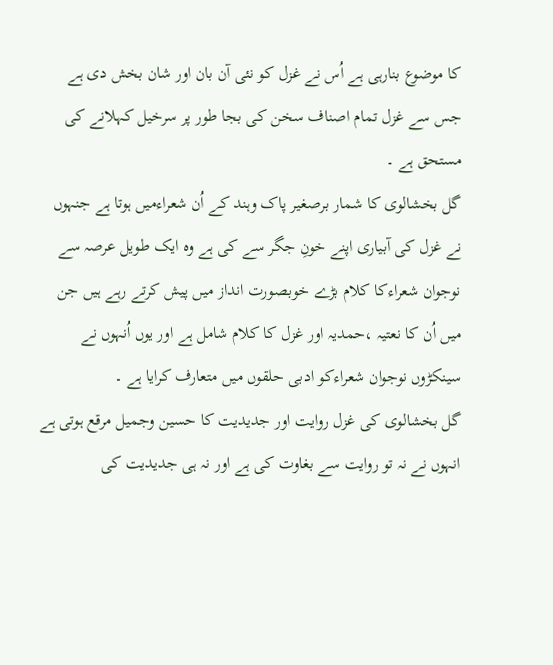کا موضوع بنارہی ہے اُس نے غزل کو نئی آن بان اور شان بخش دی ہے جس سے غزل تمام اصناف سخن کی بجا طور پر سرخیل کہلانے کی مستحق ہے ۔
گل بخشالوی کا شمار برصغیر پاک وہند کے اُن شعراءمیں ہوتا ہے جنہوں نے غزل کی آبیاری اپنے خونِ جگر سے کی ہے وہ ایک طویل عرصہ سے نوجوان شعراءکا کلام بڑے خوبصورت انداز میں پیش کرتے رہے ہیں جن میں اُن کا نعتیہ ،حمدیہ اور غزل کا کلام شامل ہے اور یوں اُنہوں نے سینکڑوں نوجوان شعراءکو ادبی حلقوں میں متعارف کرایا ہے ۔
گل بخشالوی کی غزل روایت اور جدیدیت کا حسین وجمیل مرقع ہوتی ہے انہوں نے نہ تو روایت سے بغاوت کی ہے اور نہ ہی جدیدیت کی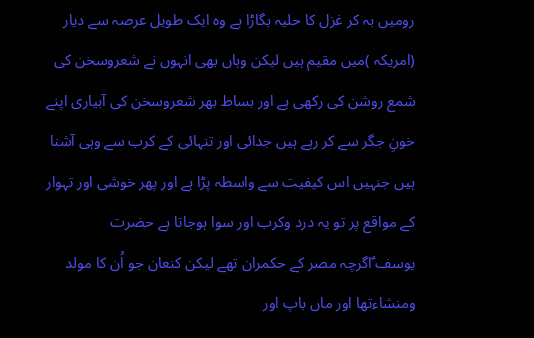رومیں بہ کر غزل کا حلیہ بگاڑا ہے وہ ایک طویل عرصہ سے دیار (امریکہ )میں مقیم ہیں لیکن وہاں بھی انہوں نے شعروسخن کی شمع روشن کی رکھی ہے اور بساط بھر شعروسخن کی آبیاری اپنے خونِ جگر سے کر رہے ہیں جدائی اور تنہائی کے کرب سے وہی آشنا ہیں جنہیں اس کیفیت سے واسطہ پڑا ہے اور پھر خوشی اور تہوار کے مواقع پر تو یہ درد وکرب اور سوا ہوجاتا ہے حضرت یوسف ؑاگرچہ مصر کے حکمران تھے لیکن کنعان جو اُن کا مولد ومنشاءتھا اور ماں باپ اور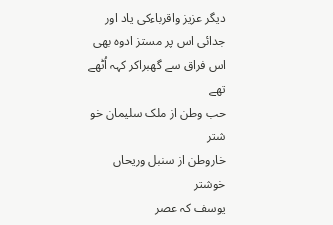دیگر عزیز واقرباءکی یاد اور جدائی اس پر مستز ادوہ بھی اس فراق سے گھبراکر کہہ اُٹھے تھے
حب وطن از ملک سلیمان خو شتر
خاروطن از سنبل وریحاں خوشتر
یوسف کہ عصر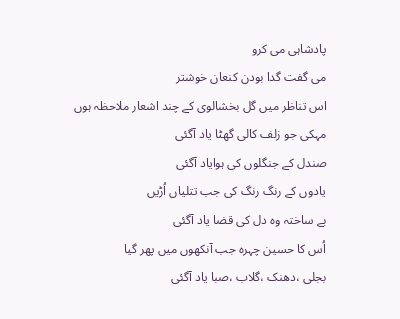پادشاہی می کرو
می گفت گدا بودن کنعان خوشتر
اس تناظر میں گل بخشالوی کے چند اشعار ملاحظہ ہوں
مہکی جو زلف کالی گھٹا یاد آگئی
صندل کے جنگلوں کی ہوایاد آگئی
یادوں کے رنگ رنگ کی جب تتلیاں اُڑیں
بے ساختہ وہ دل کی قضا یاد آگئی
اُس کا حسین چہرہ جب آنکھوں میں پھر گیا
بجلی ،دھنک ،گلاب ،صبا یاد آگئی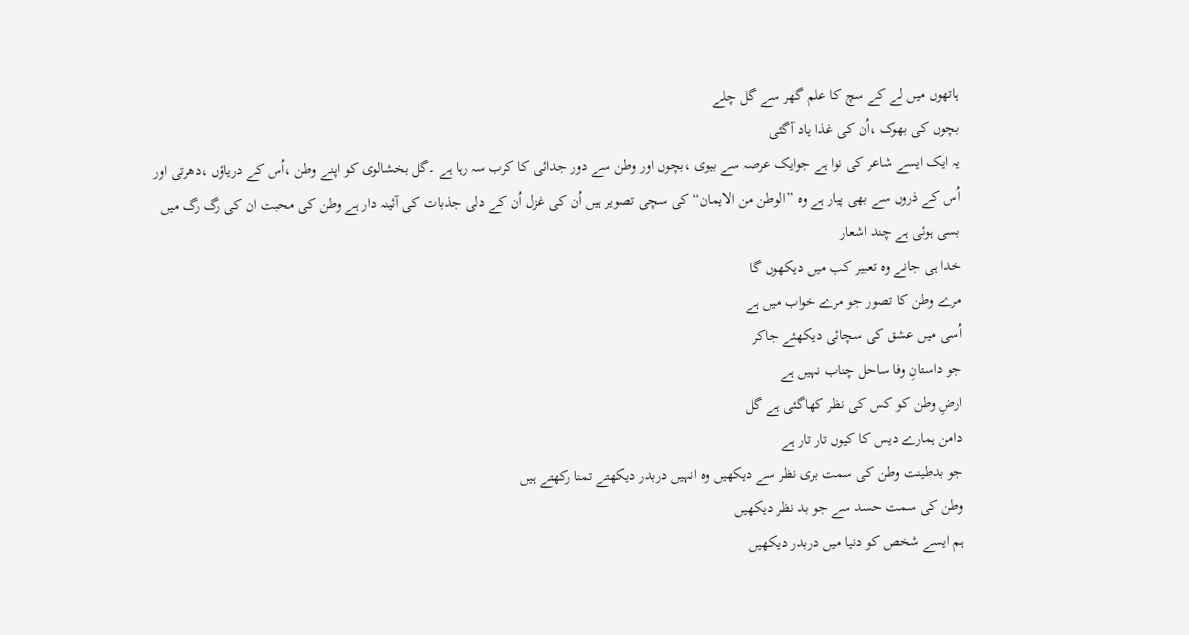ہاتھوں میں لے کے سچ کا علم گھر سے گل چلے
بچوں کی بھوک ،اُن کی غذا یاد آگئی
یہ ایک ایسے شاعر کی نوا ہے جوایک عرصہ سے بیوی ،بچوں اور وطن سے دور جدائی کا کرب سہ رہا ہے ۔گل بخشالوی کو اپنے وطن ،اُس کے دریاؤں ،دھرتی اور اُس کے ذروں سے بھی پیار ہے وہ ”الوطن من الایمان“کی سچی تصویر ہیں اُن کی غزل اُن کے دلی جذبات کی آئینہ دار ہے وطن کی محبت ان کی رگ رگ میں بسی ہوئی ہے چند اشعار
خدا ہی جانے وہ تعبیر کب میں دیکھوں گا
مرے وطن کا تصور جو مرے خواب میں ہے
اُسی میں عشق کی سچائی دیکھئے جاکر
جو داستانِ وفا ساحل چناب نہیں ہے
ارضِ وطن کو کس کی نظر کھاگئی ہے گل
دامن ہمارے دیس کا کیوں تار تار ہے
جو بدطینت وطن کی سمت بری نظر سے دیکھیں وہ انہیں دربدر دیکھتے تمنا رکھتے ہیں
وطن کی سمت حسد سے جو بد نظر دیکھیں
ہم ایسے شخص کو دنیا میں دربدر دیکھیں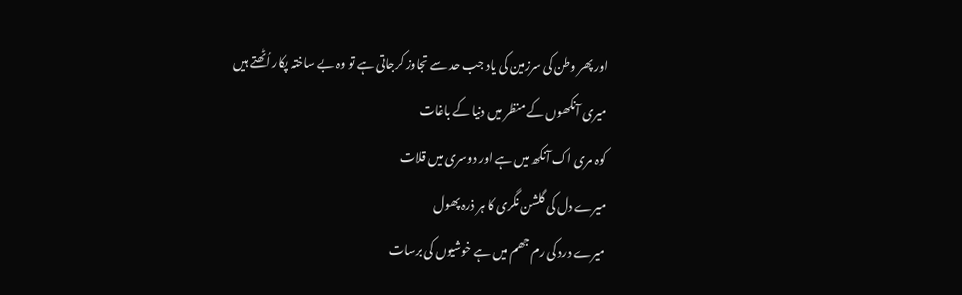اور پھر وطن کی سرزمین کی یاد جب حد سے تجاوز کرجاتی ہے تو وہ بے ساختہ پکار اُٹھتے ہیں
میری آنکھوں کے منظر میں دنیا کے باغات
کوہ مری اک آنکھ میں ہے اور دوسری میں قلات
میرے دل کی گلشن نگری کا ہر ذرہ پھول
میرے درد کی رم جھم میں ہے خوشیوں کی برسات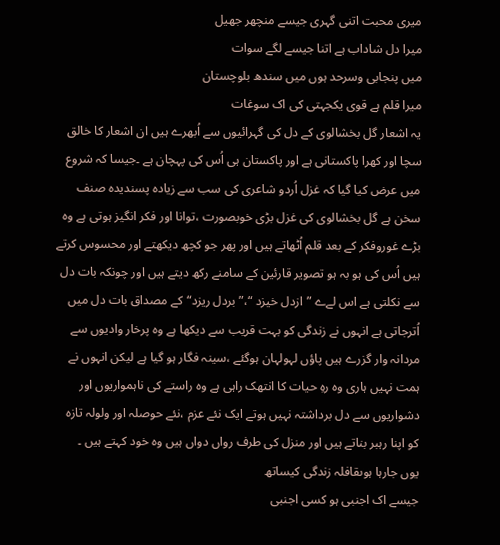میری محبت اتنی گہری جیسے منچھر جھیل
میرا دل شاداب ہے اتنا جیسے لگے سوات
میں پنجابی وسرحد ہوں میں سندھ بلوچستان
میرا قلم ہے قوی یکجہتی کی اک سوغات
یہ اشعار گل بخشالوی کے دل کی گہرائیوں سے اُبھرے ہیں ان اشعار کا خالق سچا اور کھرا پاکستانی ہے اور پاکستان ہی اُس کی پہچان ہے ۔جیسا کہ شروع میں عرض کیا گیا کہ غزل اُردو شاعری کی سب سے زیادہ پسندیدہ صنف سخن ہے گل بخشالوی کی غزل بڑی خوبصورت ،توانا اور فکر انگیز ہوتی ہے وہ بڑے غوروفکر کے بعد قلم اُٹھاتے ہیں اور پھر جو کچھ دیکھتے اور محسوس کرتے ہیں اُس کی ہو بہ ہو تصویر قارئین کے سامنے رکھ دیتے ہیں اور چونکہ بات دل سے نکلتی ہے اس لےے ”ازدل خیزد “،”بردل ریزد“کے مصداق بات دل میں اُترجاتی ہے انہوں نے زندگی کو بہت قریب سے دیکھا ہے وہ پرخار وادیوں سے مردانہ وار گزرے ہیں پاؤں لہولہان ہوگئے ،سینہ فگار ہو گیا ہے لیکن انہوں نے ہمت نہیں ہاری وہ رہِ حیات کا انتھک راہی ہے وہ راستے کی ناہمواریوں اور دشواریوں سے دل برداشتہ نہیں ہوتے ایک نئے عزم ،نئے حوصلہ اور ولولہ تازہ کو اپنا رہبر بناتے ہیں اور منزل کی طرف رواں دواں ہیں وہ خود کہتے ہیں ۔
یوں جارہا ہوںقافلہ زندگی کیساتھ
جیسے اک اجنبی ہو کسی اجنبی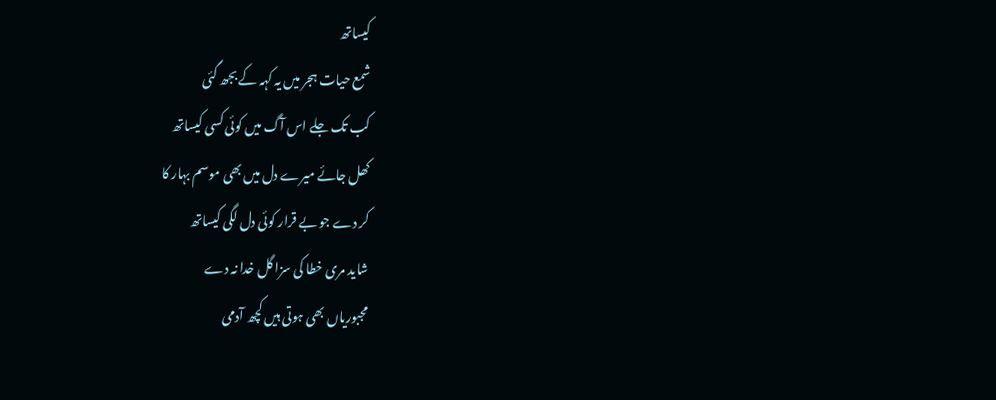کیساتھ
شمع حیات ہجر میں یہ کہہ کے بجھ گئی
کب تک جلے اس آگ میں کوئی کسی کیساتھ
کھل جائے میرے دل میں بھی موسم بہار کا
کر دے جو بے قرار کوئی دل لگی کیساتھ
شاید مری خطا کی سزا گل خدا نہ دے
مجبوریاں بھی ہوتی ہیں کچھ آدمی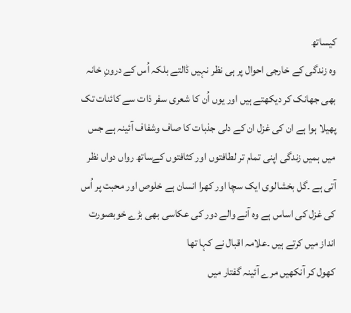کیساتھ
وہ زندگی کے خارجی احوال پر ہی نظر نہیں ڈالتے بلکہ اُس کے درونِ خانہ بھی جھانک کر دیکھتے ہیں اور یوں اُن کا شعری سفر ذات سے کائنات تک پھیلا ہوا ہے ان کی غزل ان کے دلی جذبات کا صاف وشفاف آئینہ ہے جس میں ہمیں زندگی اپنی تمام تر لطافتوں اور کثافتوں کےساتھ رواں دواں نظر آتی ہے ۔گل بخشالوی ایک سچا اور کھرا انسان ہے خلوص اور محبت پر اُس کی غزل کی اساس ہے وہ آنے والے دور کی عکاسی بھی بڑے خوبصورت انداز میں کرتے ہیں ۔علامہ اقبال نے کہا تھا
کھول کر آنکھیں مرے آئینہ گفتار میں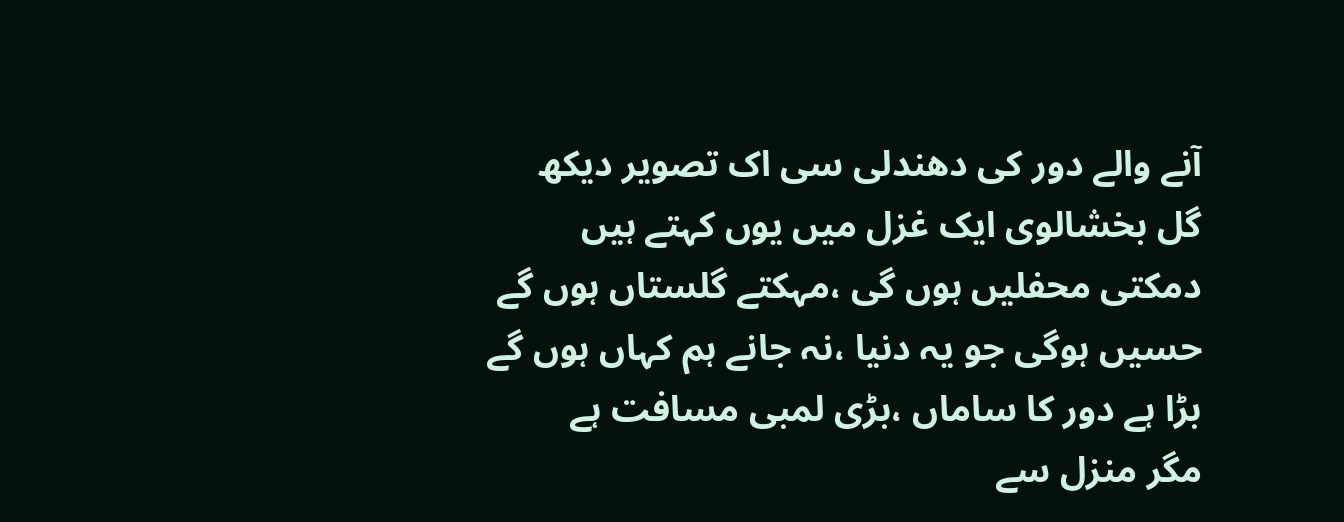آنے والے دور کی دھندلی سی اک تصویر دیکھ
گل بخشالوی ایک غزل میں یوں کہتے ہیں
دمکتی محفلیں ہوں گی ،مہکتے گلستاں ہوں گے
حسیں ہوگی جو یہ دنیا ،نہ جانے ہم کہاں ہوں گے
بڑا ہے دور کا ساماں ،بڑی لمبی مسافت ہے
مگر منزل سے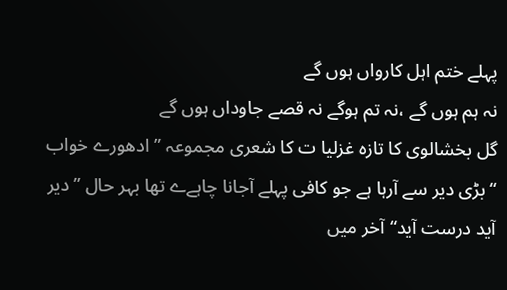پہلے ختم اہل کارواں ہوں گے
نہ ہم ہوں گے ،نہ تم ہوگے نہ قصے جاوداں ہوں گے
گل بخشالوی کا تازہ غزلیا ت کا شعری مجموعہ ” ادھورے خواب “بڑی دیر سے آرہا ہے جو کافی پہلے آجانا چاہےے تھا بہر حال ”دیر آید درست آید“آخر میں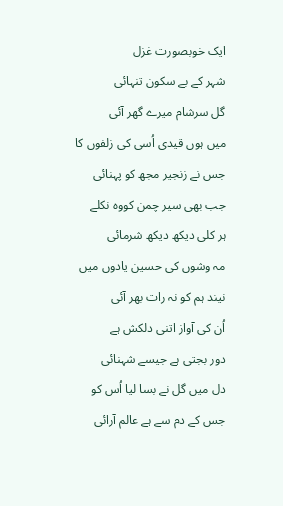ایک خوبصورت غزل
شہر کے بے سکون تنہائی
گل سرشام میرے گھر آئی
میں ہوں قیدی اُسی کی زلفوں کا
جس نے زنجیر مجھ کو پہنائی
جب بھی سیر چمن کووہ نکلے
ہر کلی دیکھ دیکھ شرمائی
مہ وشوں کی حسین یادوں میں
نیند ہم کو نہ رات بھر آئی
اُن کی آواز اتنی دلکش ہے
دور بجتی ہے جیسے شہنائی
دل میں گل نے بسا لیا اُس کو
جس کے دم سے ہے عالم آرائی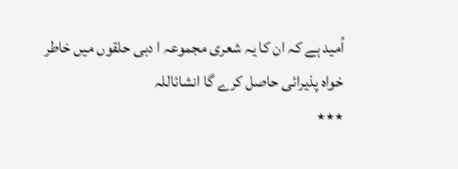اُمید ہے کہ ان کا یہ شعری مجموعہ ا دبی حلقوں میں خاطر خواہ پذیرائی حاصل کرے گا انشائاللہ
٭٭٭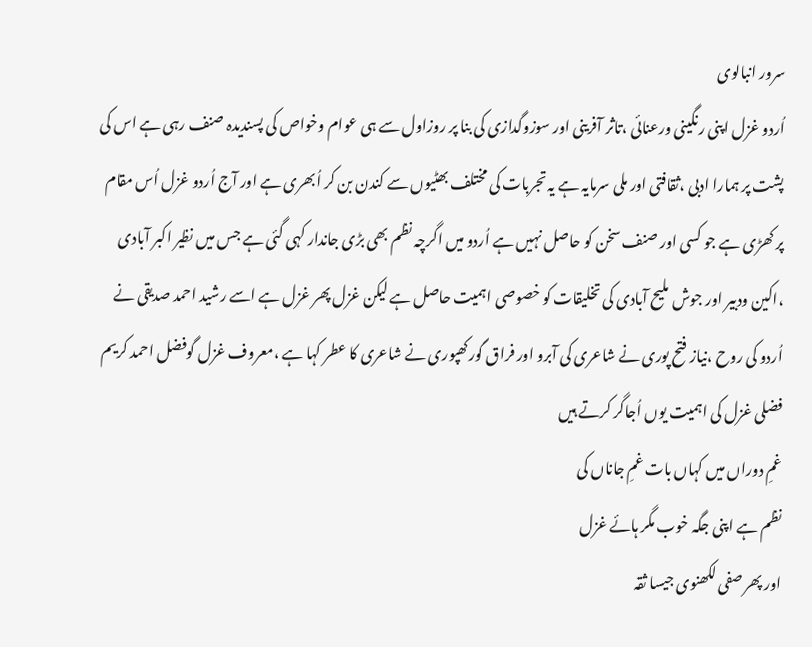سرور انبالوی
اُردو غزل اپنی رنگینی ورعنائی ،تاثر آفرینی اور سوزوگدازی کی بنا پر روزاول سے ہی عوام وخواص کی پسندیدہ صنف رہی ہے اس کی پشت پر ہمارا ادبی ،ثقافتی اور ملی سرمایہ ہے یہ تجربات کی مختلف بھٹیوں سے کندن بن کر اُبھری ہے اور آج اُردو غزل اُس مقام پر کھڑی ہے جو کسی اور صنف سخن کو حاصل نہیں ہے اُردو میں اگرچہ نظم بھی بڑی جاندار کہی گئی ہے جس میں نظیر اکبر آبادی ،اکین ودبیر اور جوش ملیح آبادی کی تخلیقات کو خصوصی اہمیت حاصل ہے لیکن غزل پھر غزل ہے اسے رشید احمد صدیقی نے اُردو کی روح ،نیاز فتح پوری نے شاعری کی آبرو اور فراق گورکھپوری نے شاعری کا عطر کہا ہے ،معروف غزل گوفضل احمد کریم فضلی غزل کی اہمیت یوں اُجاگر کرتے ہیں
غمِ دوراں میں کہاں بات غمِ جاناں کی
نظم ہے اپنی جگہ خوب مگر ہائے غزل
اور پھر صفی لکھنوی جیسا ثقہ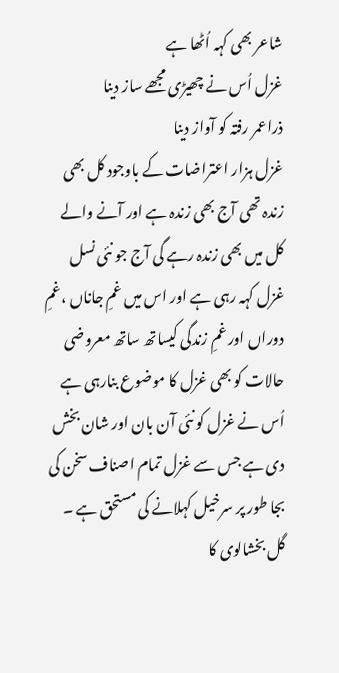شاعر بھی کہہ اُٹھا ہے
غزل اُس نے چھیڑی مجھے ساز دینا
ذراعمر رفتہ کو آواز دینا
غزل ہزار اعتراضات کے باوجود کل بھی زندہ تھی آج بھی زندہ ہے اور آنے والے کل میں بھی زندہ رہے گی آج جو نئی نسل غزل کہہ رہی ہے اور اس میں غمِ جاناں ،غمِ دوراں اور غمِ زندگی کیساتھ ساتھ معروضی حالات کو بھی غزل کا موضوع بنارہی ہے اُس نے غزل کو نئی آن بان اور شان بخش دی ہے جس سے غزل تمام اصناف سخن کی بجا طور پر سرخیل کہلانے کی مستحق ہے ۔
گل بخشالوی کا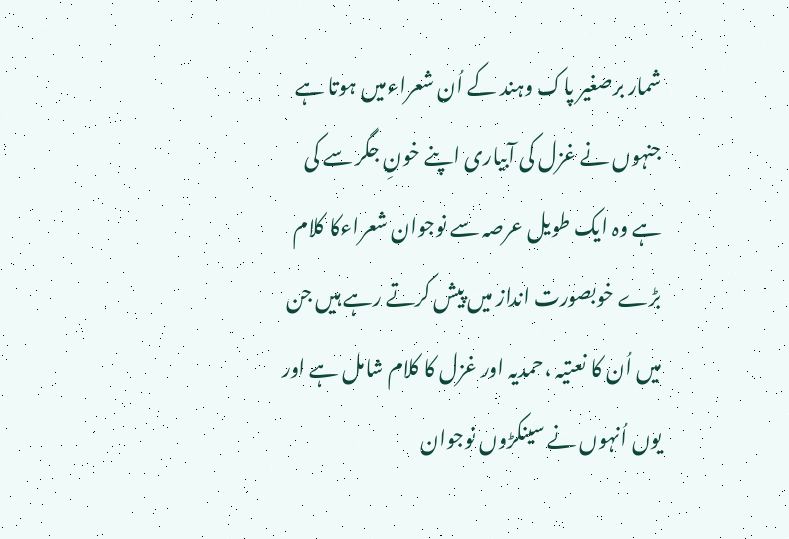شمار برصغیر پاک وہند کے اُن شعراءمیں ہوتا ہے جنہوں نے غزل کی آبیاری اپنے خونِ جگر سے کی ہے وہ ایک طویل عرصہ سے نوجوان شعراءکا کلام بڑے خوبصورت انداز میں پیش کرتے رہے ہیں جن میں اُن کا نعتیہ ،حمدیہ اور غزل کا کلام شامل ہے اور یوں اُنہوں نے سینکڑوں نوجوان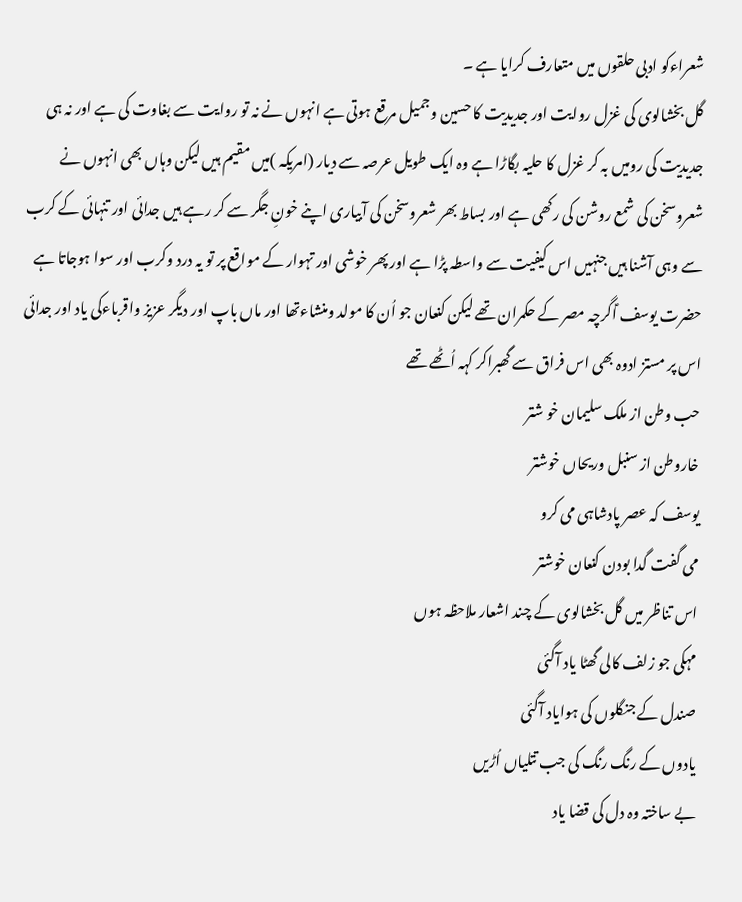شعراءکو ادبی حلقوں میں متعارف کرایا ہے ۔
گل بخشالوی کی غزل روایت اور جدیدیت کا حسین وجمیل مرقع ہوتی ہے انہوں نے نہ تو روایت سے بغاوت کی ہے اور نہ ہی جدیدیت کی رومیں بہ کر غزل کا حلیہ بگاڑا ہے وہ ایک طویل عرصہ سے دیار (امریکہ )میں مقیم ہیں لیکن وہاں بھی انہوں نے شعروسخن کی شمع روشن کی رکھی ہے اور بساط بھر شعروسخن کی آبیاری اپنے خونِ جگر سے کر رہے ہیں جدائی اور تنہائی کے کرب سے وہی آشنا ہیں جنہیں اس کیفیت سے واسطہ پڑا ہے اور پھر خوشی اور تہوار کے مواقع پر تو یہ درد وکرب اور سوا ہوجاتا ہے حضرت یوسف ؑاگرچہ مصر کے حکمران تھے لیکن کنعان جو اُن کا مولد ومنشاءتھا اور ماں باپ اور دیگر عزیز واقرباءکی یاد اور جدائی اس پر مستز ادوہ بھی اس فراق سے گھبراکر کہہ اُٹھے تھے
حب وطن از ملک سلیمان خو شتر
خاروطن از سنبل وریحاں خوشتر
یوسف کہ عصر پادشاہی می کرو
می گفت گدا بودن کنعان خوشتر
اس تناظر میں گل بخشالوی کے چند اشعار ملاحظہ ہوں
مہکی جو زلف کالی گھٹا یاد آگئی
صندل کے جنگلوں کی ہوایاد آگئی
یادوں کے رنگ رنگ کی جب تتلیاں اُڑیں
بے ساختہ وہ دل کی قضا یاد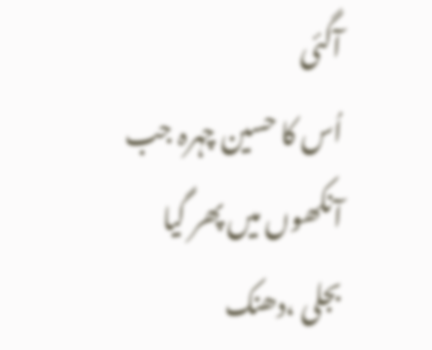آگئی
اُس کا حسین چہرہ جب آنکھوں میں پھر گیا
بجلی ،دھنک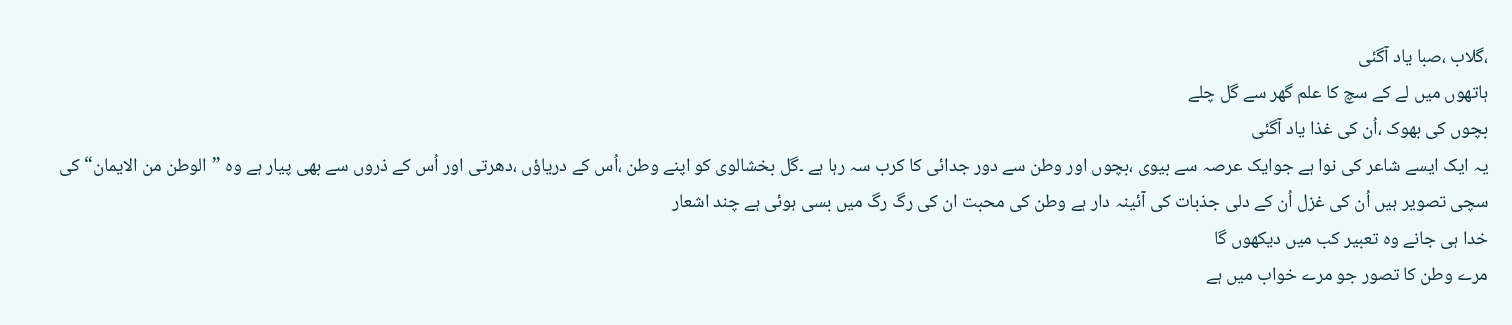،گلاب ،صبا یاد آگئی
ہاتھوں میں لے کے سچ کا علم گھر سے گل چلے
بچوں کی بھوک ،اُن کی غذا یاد آگئی
یہ ایک ایسے شاعر کی نوا ہے جوایک عرصہ سے بیوی ،بچوں اور وطن سے دور جدائی کا کرب سہ رہا ہے ۔گل بخشالوی کو اپنے وطن ،اُس کے دریاؤں ،دھرتی اور اُس کے ذروں سے بھی پیار ہے وہ ”الوطن من الایمان“کی سچی تصویر ہیں اُن کی غزل اُن کے دلی جذبات کی آئینہ دار ہے وطن کی محبت ان کی رگ رگ میں بسی ہوئی ہے چند اشعار
خدا ہی جانے وہ تعبیر کب میں دیکھوں گا
مرے وطن کا تصور جو مرے خواب میں ہے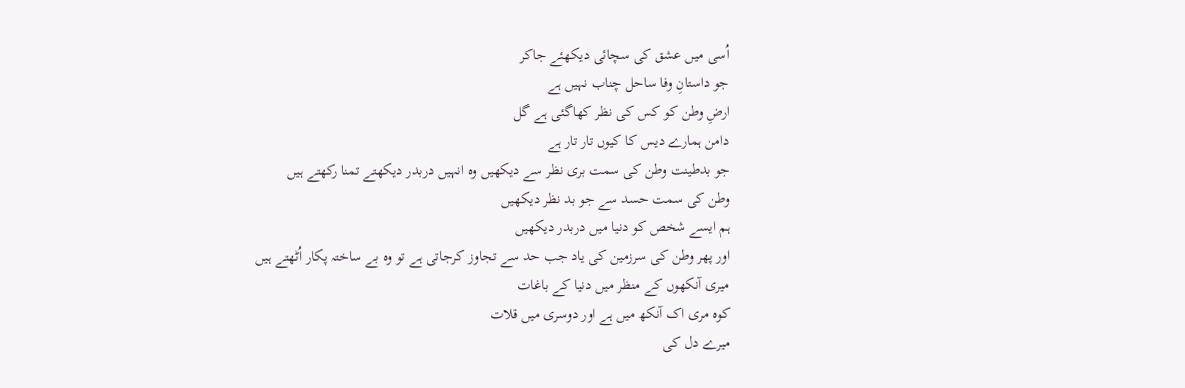اُسی میں عشق کی سچائی دیکھئے جاکر
جو داستانِ وفا ساحل چناب نہیں ہے
ارضِ وطن کو کس کی نظر کھاگئی ہے گل
دامن ہمارے دیس کا کیوں تار تار ہے
جو بدطینت وطن کی سمت بری نظر سے دیکھیں وہ انہیں دربدر دیکھتے تمنا رکھتے ہیں
وطن کی سمت حسد سے جو بد نظر دیکھیں
ہم ایسے شخص کو دنیا میں دربدر دیکھیں
اور پھر وطن کی سرزمین کی یاد جب حد سے تجاوز کرجاتی ہے تو وہ بے ساختہ پکار اُٹھتے ہیں
میری آنکھوں کے منظر میں دنیا کے باغات
کوہ مری اک آنکھ میں ہے اور دوسری میں قلات
میرے دل کی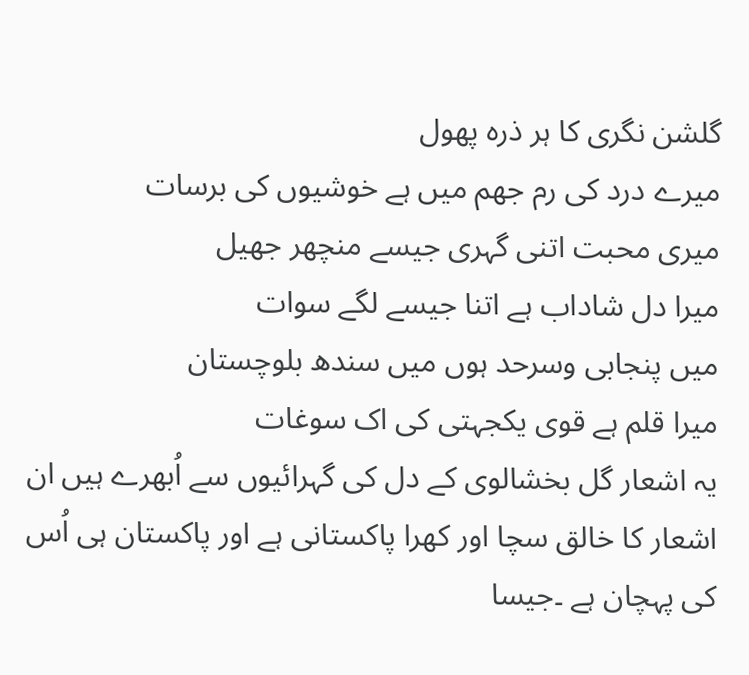گلشن نگری کا ہر ذرہ پھول
میرے درد کی رم جھم میں ہے خوشیوں کی برسات
میری محبت اتنی گہری جیسے منچھر جھیل
میرا دل شاداب ہے اتنا جیسے لگے سوات
میں پنجابی وسرحد ہوں میں سندھ بلوچستان
میرا قلم ہے قوی یکجہتی کی اک سوغات
یہ اشعار گل بخشالوی کے دل کی گہرائیوں سے اُبھرے ہیں ان اشعار کا خالق سچا اور کھرا پاکستانی ہے اور پاکستان ہی اُس کی پہچان ہے ۔جیسا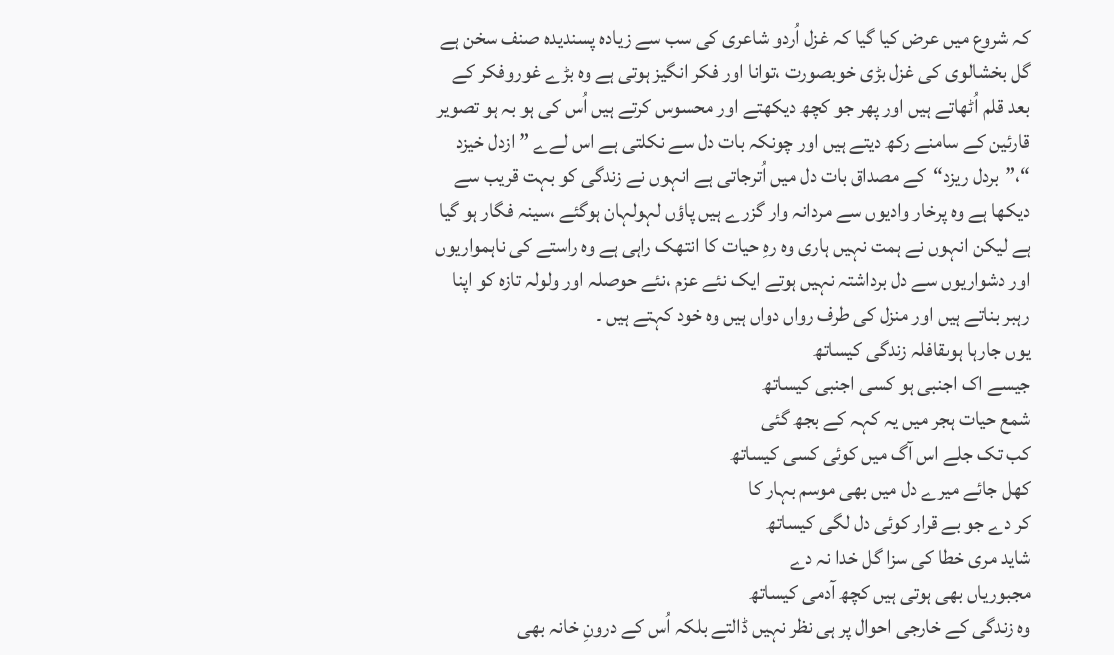کہ شروع میں عرض کیا گیا کہ غزل اُردو شاعری کی سب سے زیادہ پسندیدہ صنف سخن ہے گل بخشالوی کی غزل بڑی خوبصورت ،توانا اور فکر انگیز ہوتی ہے وہ بڑے غوروفکر کے بعد قلم اُٹھاتے ہیں اور پھر جو کچھ دیکھتے اور محسوس کرتے ہیں اُس کی ہو بہ ہو تصویر قارئین کے سامنے رکھ دیتے ہیں اور چونکہ بات دل سے نکلتی ہے اس لےے ”ازدل خیزد “،”بردل ریزد“کے مصداق بات دل میں اُترجاتی ہے انہوں نے زندگی کو بہت قریب سے دیکھا ہے وہ پرخار وادیوں سے مردانہ وار گزرے ہیں پاؤں لہولہان ہوگئے ،سینہ فگار ہو گیا ہے لیکن انہوں نے ہمت نہیں ہاری وہ رہِ حیات کا انتھک راہی ہے وہ راستے کی ناہمواریوں اور دشواریوں سے دل برداشتہ نہیں ہوتے ایک نئے عزم ،نئے حوصلہ اور ولولہ تازہ کو اپنا رہبر بناتے ہیں اور منزل کی طرف رواں دواں ہیں وہ خود کہتے ہیں ۔
یوں جارہا ہوںقافلہ زندگی کیساتھ
جیسے اک اجنبی ہو کسی اجنبی کیساتھ
شمع حیات ہجر میں یہ کہہ کے بجھ گئی
کب تک جلے اس آگ میں کوئی کسی کیساتھ
کھل جائے میرے دل میں بھی موسم بہار کا
کر دے جو بے قرار کوئی دل لگی کیساتھ
شاید مری خطا کی سزا گل خدا نہ دے
مجبوریاں بھی ہوتی ہیں کچھ آدمی کیساتھ
وہ زندگی کے خارجی احوال پر ہی نظر نہیں ڈالتے بلکہ اُس کے درونِ خانہ بھی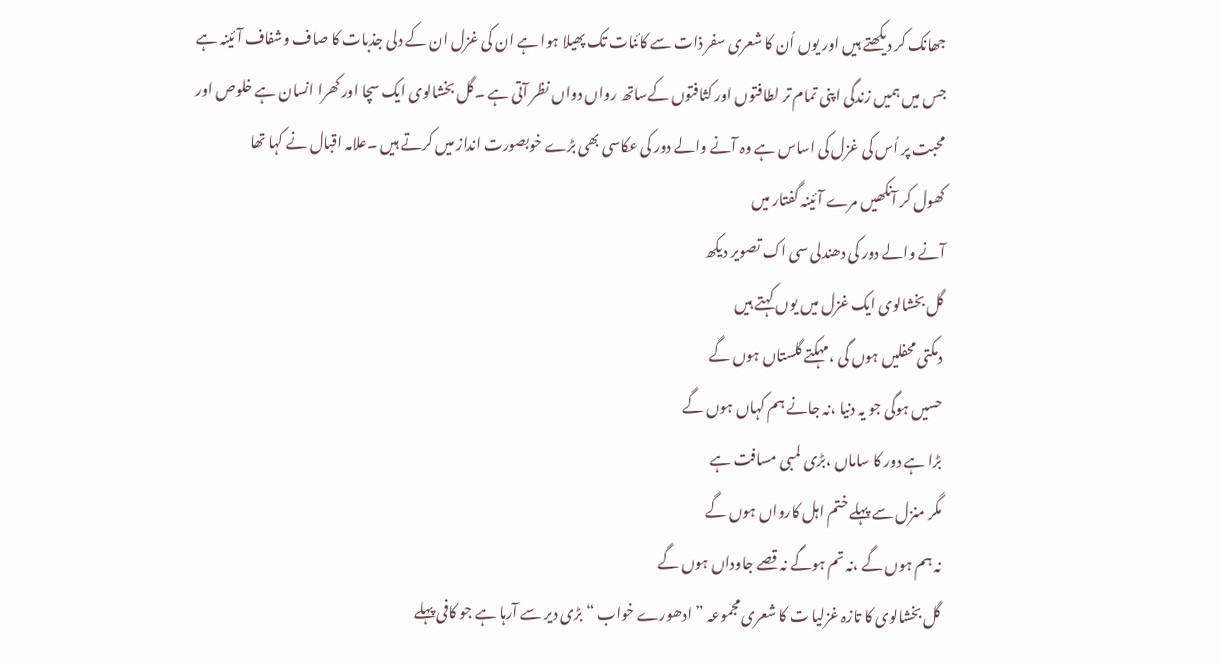جھانک کر دیکھتے ہیں اور یوں اُن کا شعری سفر ذات سے کائنات تک پھیلا ہوا ہے ان کی غزل ان کے دلی جذبات کا صاف وشفاف آئینہ ہے جس میں ہمیں زندگی اپنی تمام تر لطافتوں اور کثافتوں کےساتھ رواں دواں نظر آتی ہے ۔گل بخشالوی ایک سچا اور کھرا انسان ہے خلوص اور محبت پر اُس کی غزل کی اساس ہے وہ آنے والے دور کی عکاسی بھی بڑے خوبصورت انداز میں کرتے ہیں ۔علامہ اقبال نے کہا تھا
کھول کر آنکھیں مرے آئینہ گفتار میں
آنے والے دور کی دھندلی سی اک تصویر دیکھ
گل بخشالوی ایک غزل میں یوں کہتے ہیں
دمکتی محفلیں ہوں گی ،مہکتے گلستاں ہوں گے
حسیں ہوگی جو یہ دنیا ،نہ جانے ہم کہاں ہوں گے
بڑا ہے دور کا ساماں ،بڑی لمبی مسافت ہے
مگر منزل سے پہلے ختم اہل کارواں ہوں گے
نہ ہم ہوں گے ،نہ تم ہوگے نہ قصے جاوداں ہوں گے
گل بخشالوی کا تازہ غزلیا ت کا شعری مجموعہ ” ادھورے خواب “بڑی دیر سے آرہا ہے جو کافی پہلے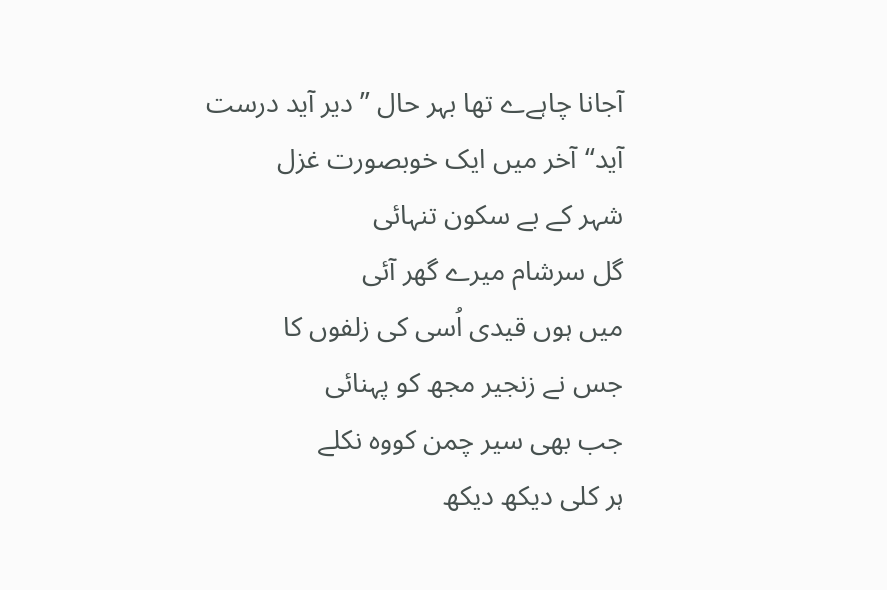آجانا چاہےے تھا بہر حال ”دیر آید درست آید“آخر میں ایک خوبصورت غزل
شہر کے بے سکون تنہائی
گل سرشام میرے گھر آئی
میں ہوں قیدی اُسی کی زلفوں کا
جس نے زنجیر مجھ کو پہنائی
جب بھی سیر چمن کووہ نکلے
ہر کلی دیکھ دیکھ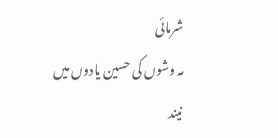شرمائی
مہ وشوں کی حسین یادوں میں
نیند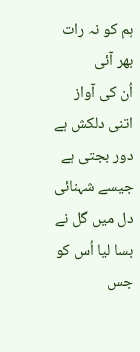ہم کو نہ رات بھر آئی
اُن کی آواز اتنی دلکش ہے
دور بجتی ہے جیسے شہنائی
دل میں گل نے بسا لیا اُس کو
جس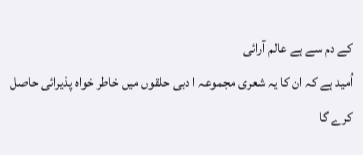کے دم سے ہے عالم آرائی
اُمید ہے کہ ان کا یہ شعری مجموعہ ا دبی حلقوں میں خاطر خواہ پذیرائی حاصل کرے گا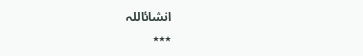انشائاللہ
٭٭٭